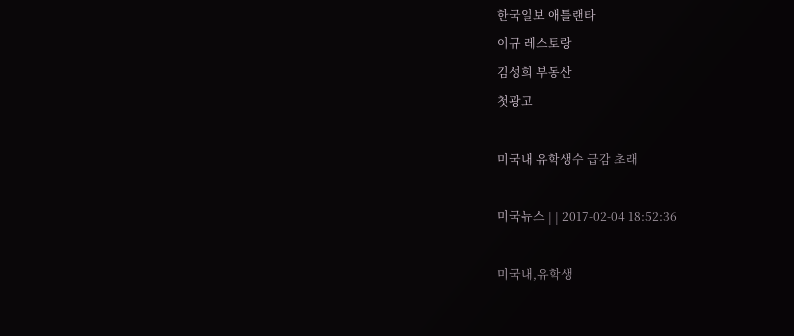한국일보 애틀랜타
이규 레스토랑
김성희 부동산
첫광고

미국내 유학생수 급감 초래

미국뉴스 | | 2017-02-04 18:52:36

미국내,유학생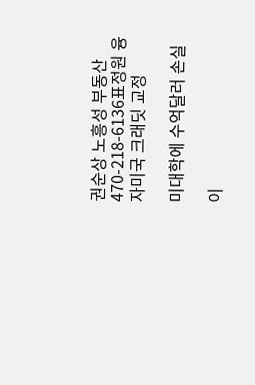권순상 노흥성 부동산 470-218-6136표정원 융자미국 크래딧 교정

미대학에 수억달러 손실

이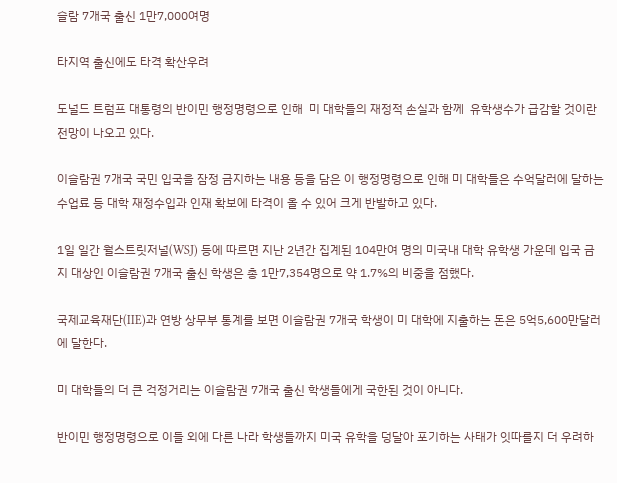슬람 7개국 출신 1만7,000여명

타지역 출신에도 타격 확산우려

도널드 트럼프 대통령의 반이민 행정명령으로 인해  미 대학들의 재정적 손실과 함께  유학생수가 급감할 것이란  전망이 나오고 있다.

이슬람권 7개국 국민 입국을 잠정 금지하는 내용 등을 담은 이 행정명령으로 인해 미 대학들은 수억달러에 달하는 수업료 등 대학 재정수입과 인재 확보에 타격이 올 수 있어 크게 반발하고 있다.

1일 일간 월스트릿저널(WSJ) 등에 따르면 지난 2년간 집계된 104만여 명의 미국내 대학 유학생 가운데 입국 금지 대상인 이슬람권 7개국 출신 학생은 총 1만7,354명으로 약 1.7%의 비중을 점했다.

국제교육재단(IIE)과 연방 상무부 통계를 보면 이슬람권 7개국 학생이 미 대학에 지출하는 돈은 5억5,600만달러에 달한다.

미 대학들의 더 큰 걱정거리는 이슬람권 7개국 출신 학생들에게 국한된 것이 아니다.

반이민 행정명령으로 이들 외에 다른 나라 학생들까지 미국 유학을 덩달아 포기하는 사태가 잇따를지 더 우려하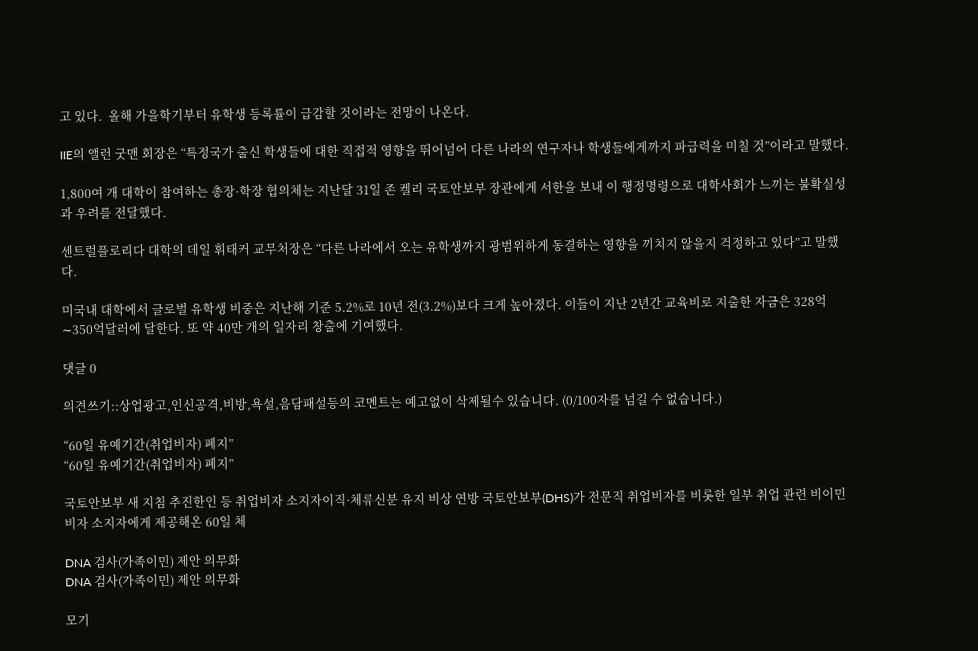고 있다.  올해 가을학기부터 유학생 등록률이 급감할 것이라는 전망이 나온다.

IIE의 앨런 굿맨 회장은 “특정국가 출신 학생들에 대한 직접적 영향을 뛰어넘어 다른 나라의 연구자나 학생들에게까지 파급력을 미칠 것”이라고 말했다.

1,800여 개 대학이 참여하는 총장·학장 협의체는 지난달 31일 존 켈리 국토안보부 장관에게 서한을 보내 이 행정명령으로 대학사회가 느끼는 불확실성과 우려를 전달했다.

센트럴플로리다 대학의 데일 휘태커 교무처장은 “다른 나라에서 오는 유학생까지 광범위하게 동결하는 영향을 끼치지 않을지 걱정하고 있다”고 말했다.

미국내 대학에서 글로벌 유학생 비중은 지난해 기준 5.2%로 10년 전(3.2%)보다 크게 높아졌다. 이들이 지난 2년간 교육비로 지출한 자금은 328억∼350억달러에 달한다. 또 약 40만 개의 일자리 창출에 기여했다.

댓글 0

의견쓰기::상업광고,인신공격,비방,욕설,음담패설등의 코멘트는 예고없이 삭제될수 있습니다. (0/100자를 넘길 수 없습니다.)

“60일 유예기간(취업비자) 폐지”
“60일 유예기간(취업비자) 폐지”

국토안보부 새 지침 추진한인 등 취업비자 소지자이직·체류신분 유지 비상 연방 국토안보부(DHS)가 전문직 취업비자를 비롯한 일부 취업 관련 비이민비자 소지자에게 제공해온 60일 체

DNA 검사(가족이민) 제안 의무화
DNA 검사(가족이민) 제안 의무화

모기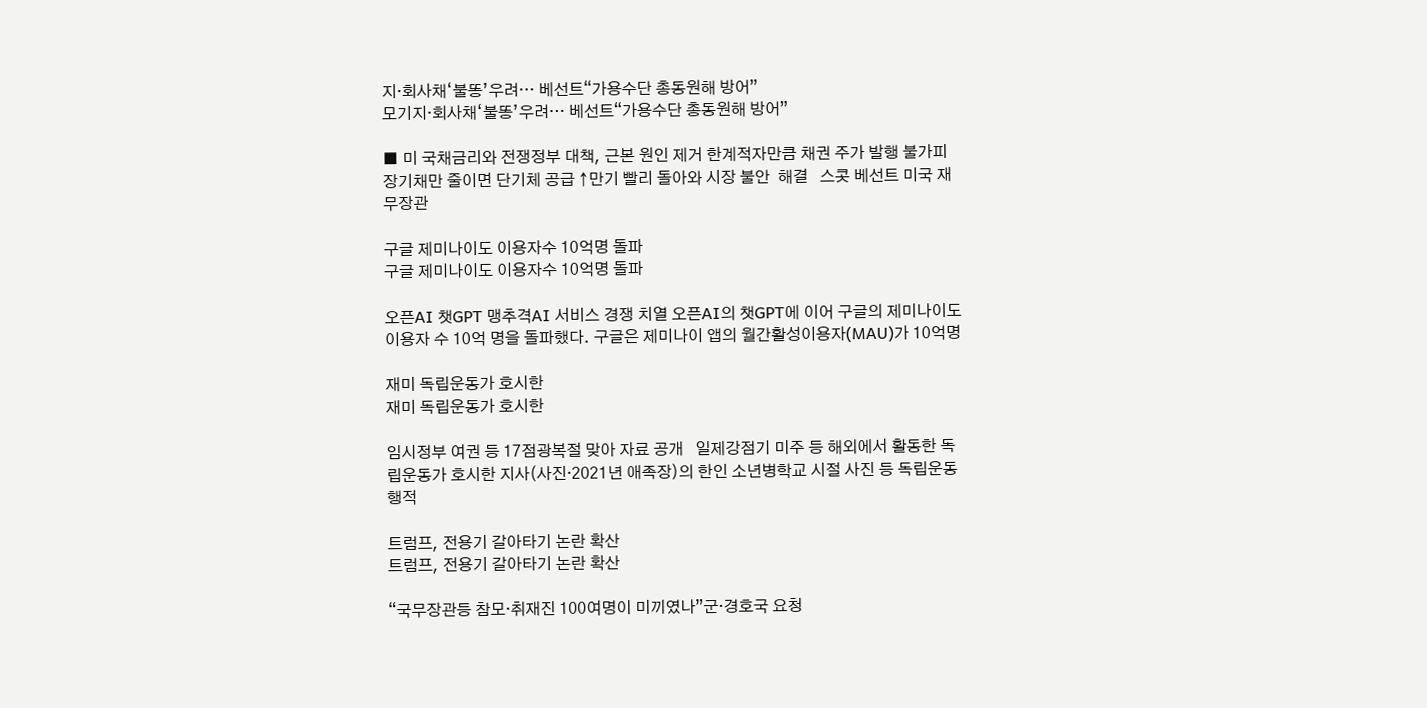지·회사채‘불똥’우려… 베선트“가용수단 총동원해 방어”
모기지·회사채‘불똥’우려… 베선트“가용수단 총동원해 방어”

■ 미 국채금리와 전쟁정부 대책, 근본 원인 제거 한계적자만큼 채권 주가 발행 불가피장기채만 줄이면 단기체 공급 ↑만기 빨리 돌아와 시장 불안  해결   스콧 베선트 미국 재무장관

구글 제미나이도 이용자수 10억명 돌파
구글 제미나이도 이용자수 10억명 돌파

오픈AI 챗GPT 맹추격AI 서비스 경쟁 치열 오픈AI의 챗GPT에 이어 구글의 제미나이도 이용자 수 10억 명을 돌파했다. 구글은 제미나이 앱의 월간활성이용자(MAU)가 10억명

재미 독립운동가 호시한
재미 독립운동가 호시한

임시정부 여권 등 17점광복절 맞아 자료 공개   일제강점기 미주 등 해외에서 활동한 독립운동가 호시한 지사(사진·2021년 애족장)의 한인 소년병학교 시절 사진 등 독립운동 행적

트럼프, 전용기 갈아타기 논란 확산
트럼프, 전용기 갈아타기 논란 확산

“국무장관등 참모·취재진 100여명이 미끼였나”군·경호국 요청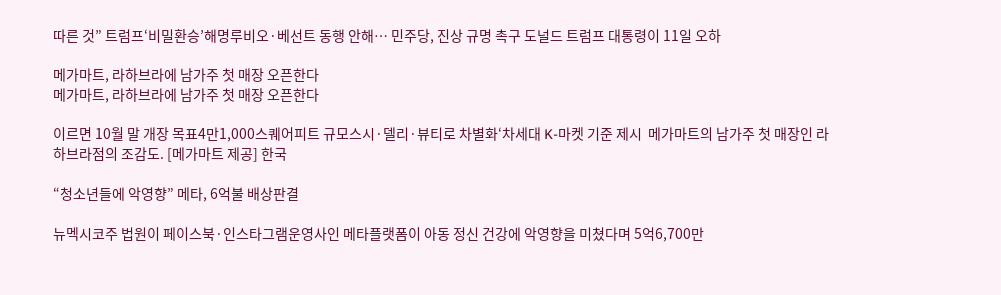따른 것” 트럼프‘비밀환승’해명루비오·베선트 동행 안해… 민주당, 진상 규명 촉구 도널드 트럼프 대통령이 11일 오하

메가마트, 라하브라에 남가주 첫 매장 오픈한다
메가마트, 라하브라에 남가주 첫 매장 오픈한다

이르면 10월 말 개장 목표4만1,000스퀘어피트 규모스시·델리·뷰티로 차별화‘차세대 K-마켓 기준 제시  메가마트의 남가주 첫 매장인 라하브라점의 조감도. [메가마트 제공] 한국

“청소년들에 악영향” 메타, 6억불 배상판결

뉴멕시코주 법원이 페이스북·인스타그램운영사인 메타플랫폼이 아동 정신 건강에 악영향을 미쳤다며 5억6,700만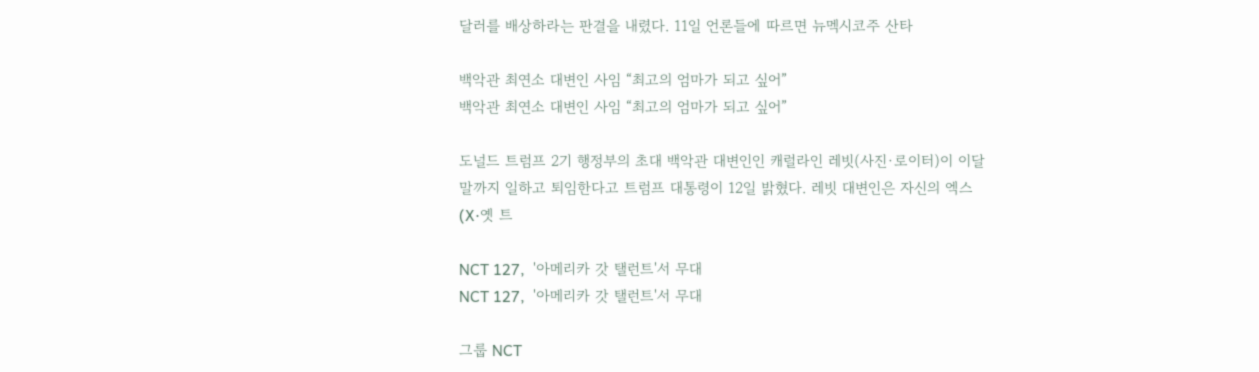달러를 배상하라는 판결을 내렸다. 11일 언론들에 따르면 뉴멕시코주 산타

백악관 최연소 대변인 사임 “최고의 엄마가 되고 싶어”
백악관 최연소 대변인 사임 “최고의 엄마가 되고 싶어”

도널드 트럼프 2기 행정부의 초대 백악관 대변인인 캐럴라인 레빗(사진·로이터)이 이달 말까지 일하고 퇴임한다고 트럼프 대통령이 12일 밝혔다. 레빗 대변인은 자신의 엑스(X·옛 트

NCT 127,  '아메리카 갓 탤런트'서 무대
NCT 127,  '아메리카 갓 탤런트'서 무대

그룹 NCT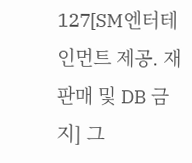127[SM엔터테인먼트 제공. 재판매 및 DB 금지] 그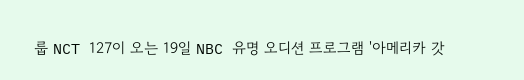룹 NCT 127이 오는 19일 NBC 유명 오디션 프로그램 '아메리카 갓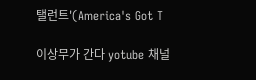탤런트'(America's Got T

이상무가 간다 yotube 채널